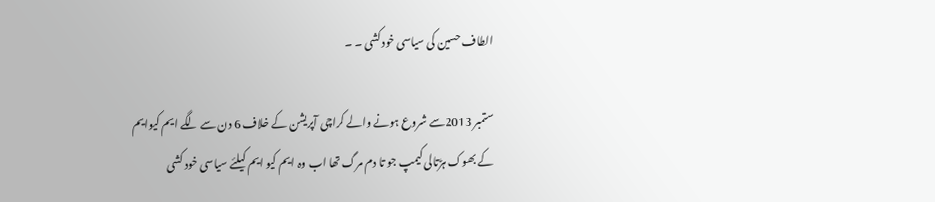الطاف حسین کی سیاسی خودکشی ۔ ۔

ستمبر 2013سے شروع ہونے والے کراچی آپریشن کے خلاف 6 دن سے لگے ایم کیوایم کے بھوک ہڑتالی کیمپ جو تا دم مرگ تھا اب وہ ایم کیو ایم کیلئے سیاسی خود کشی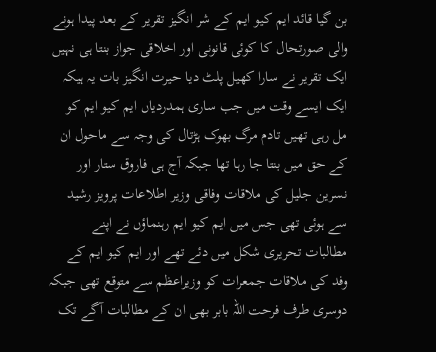بن گیا قائد ایم کیو ایم کے شر انگیز تقریر کے بعد پیدا ہونے والی صورتحال کا کوئی قانونی اور اخلاقی جواز بنتا ہی نہیں ایک تقریر نے سارا کھیل پلٹ دیا حیرت انگیز بات یہ ہیکہ ایک ایسے وقت میں جب ساری ہمدردیاں ایم کیو ایم کو مل رہی تھیں تادم مرگ بھوک ہڑتال کی وجہ سے ماحول ان کے حق میں بنتا جا رہا تھا جبکہ آج ہی فاروق ستار اور نسرین جلیل کی ملاقات وفاقی وزیر اطلاعات پرویز رشید سے ہوئی تھی جس میں ایم کیو ایم رہنماؤں نے اپنے مطالبات تحریری شکل میں دئے تھے اور ایم کیو ایم کے وفد کی ملاقات جمعرات کو وزیراعظم سے متوقع تھی جبکہ دوسری طرف فرحت اللہ بابر بھی ان کے مطالبات آگے تک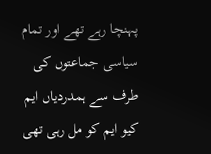پہنچا رہے تھے اور تمام سیاسی جماعتوں کی طرف سے ہمدردیاں ایم کیو ایم کو مل رہی تھی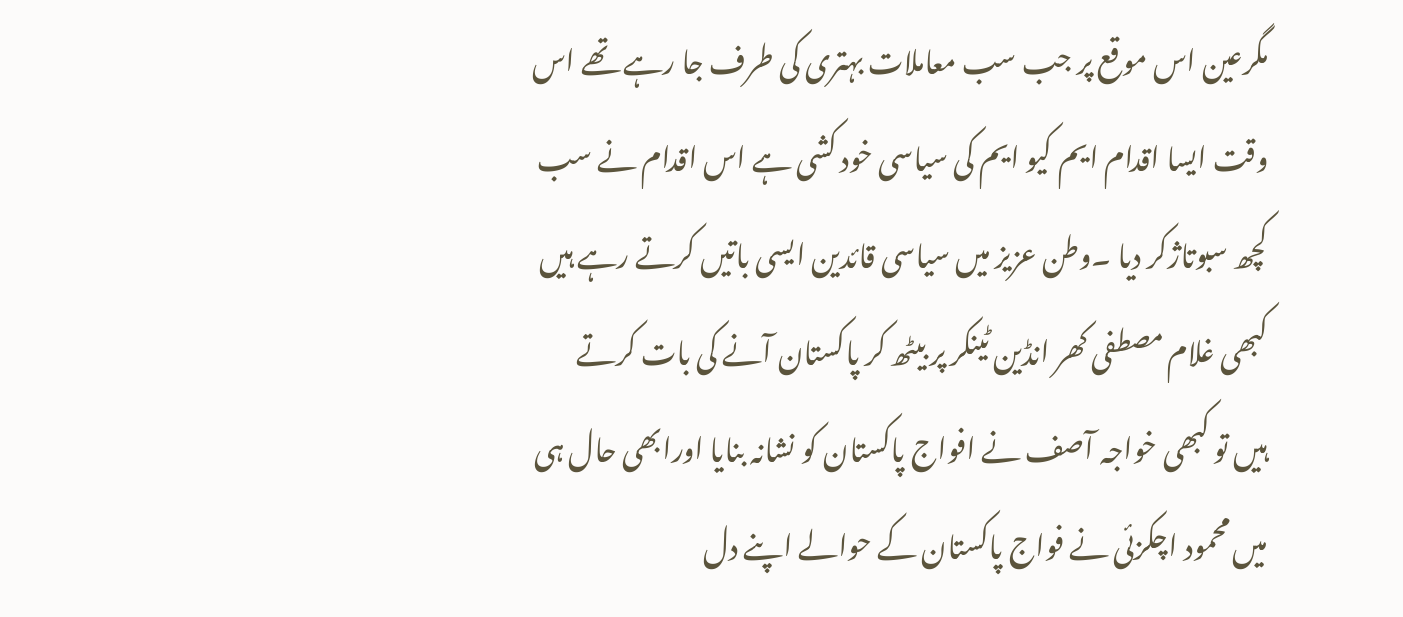مگرعین اس موقع پر جب سب معاملات بہتری کی طرف جا رہے تھے اس وقت ایسا اقدام ایم کیو ایم کی سیاسی خود کشی ہے اس اقدام نے سب کچھ سبوتاژکر دیا ۔وطن عزیز میں سیاسی قائدین ایسی باتیں کرتے رہے ہیں کبھی غلام مصطفی کھر انڈین ٹینکر پر بیٹھ کر پاکستان آنے کی بات کرتے ہیں تو کبھی خواجہ آصف نے افواج پاکستان کو نشانہ بنایا اورابھی حال ہی میں محمود اچکزئی نے فواج پاکستان کے حوالے اپنے دل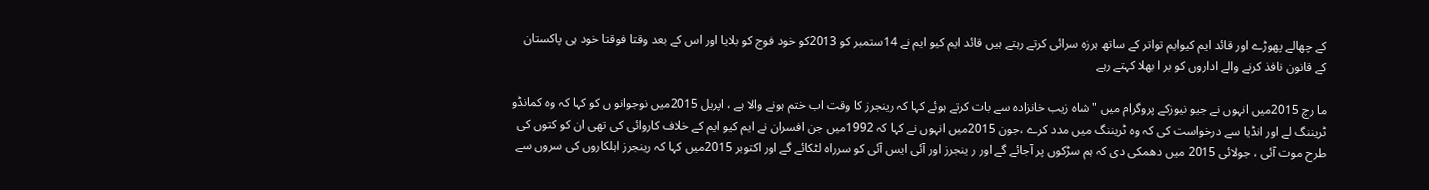کے چھالے پھوڑے اور قائد ایم کیوایم تواتر کے ساتھ ہرزہ سرائی کرتے رہتے ہیں قائد ایم کیو ایم نے 14ستمبر کو 2013کو خود فوج کو بلایا اور اس کے بعد وقتا فوقتا خود ہی پاکستان کے قانون نافذ کرنے والے اداروں کو بر ا بھلا کہتے رہے

ما رچ 2015میں انہوں نے جیو نیوزکے پروگرام میں "شاہ زیب خانزادہ سے بات کرتے ہوئے کہا کہ رینجرز کا وقت اب ختم ہونے والا ہے ، اپریل 2015میں نوجوانو ں کو کہا کہ وہ کمانڈو ٹریننگ لے اور انڈیا سے درخواست کی کہ وہ ٹریننگ میں مدد کرے ،جون 2015میں انہوں نے کہا کہ 1992میں جن افسران نے ایم کیو ایم کے خلاف کاروائی کی تھی ان کو کتوں کی طرح موت آئی ، جولائی 2015 میں دھمکی دی کہ ہم سڑکوں پر آجائے گے اور ر ینجرز اور آئی ایس آئی کو سرراہ لٹکائے گے اور اکتوبر 2015میں کہا کہ رینجرز اہلکاروں کی سروں سے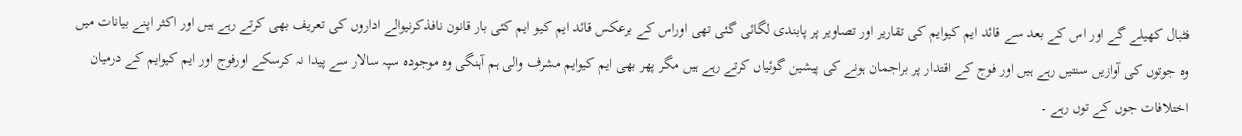فٹبال کھیلے گے اور اس کے بعد سے قائد ایم کیوایم کی تقاریر اور تصاویر پر پابندی لگائی گئی تھی اوراس کے برعکس قائد ایم کیو ایم کئی بار قانون نافذکرنیوالے اداروں کی تعریف بھی کرتے رہے ہیں اور اکثر اپنے بیانات میں وہ جوتوں کی آوازیں سنتیں رہے ہیں اور فوج کے اقتدار پر براجمان ہونے کی پیشین گوئیاں کرتے رہے ہیں مگر پھر بھی ایم کیوایم مشرف والی ہم آہنگی وہ موجودہ سپہ سالار سے پیدا نہ کرسکے اورفوج اور ایم کیوایم کے درمیان اختلافات جوں کے توں رہے ۔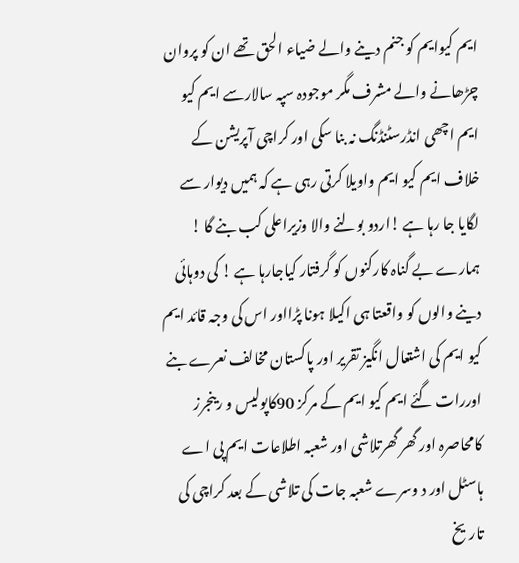ایم کیوایم کو جنم دینے والے ضیاء الحق تھے ان کو پروان چڑھانے والے مشرف مگر موجودہ سپہ سالارسے ایم کیو ایم اچھی انڈرسٹنڈنگ نہ بنا سکی اور کراچی آپریشن کے خلاف ایم کیو ایم واویلا کرتی رہی ہے کہ ہمیں دیوار سے لگایا جا رہا ہے !اردو بولنے والا وزیراعلی کب بنے گا ! ہمارے بے گناہ کارکنوں کو گرفتار کیاجارہا ہے ! کی دوہائی دینے والوں کو واقعتا ہی اکیلا ہونا پڑااور اس کی وجہ قائد ایم کیو ایم کی اشتعال انگیز تقریر اور پاکستان مخالف نعرے بنے اوررات گئے ایم کیو ایم کے مرکز 90کاپولیس و رینجرز کامحاصرہ اور گھر گھرتلاشی اور شعبہ اطلاعات ایم پی اے ہاسٹل اور د وسرے شعبہ جات کی تلاشی کے بعد کراچی کی تاریخ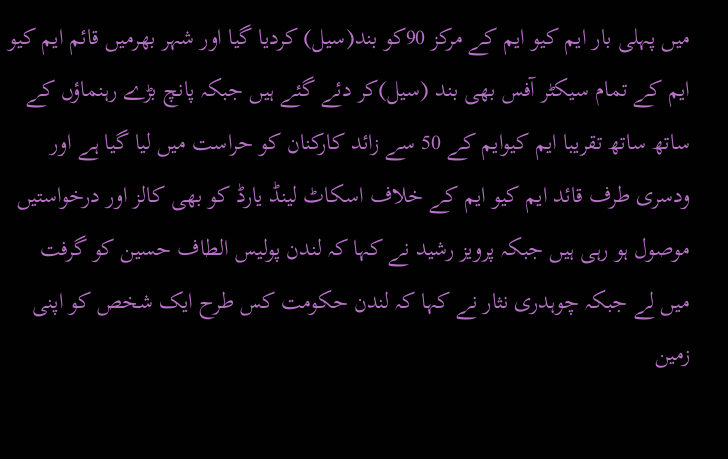میں پہلی بار ایم کیو ایم کے مرکز 90کو بند(سیل) کردیا گیا اور شہر بھرمیں قائم ایم کیو ایم کے تمام سیکٹر آفس بھی بند (سیل)کر دئے گئے ہیں جبکہ پانچ بڑے رہنماؤں کے ساتھ ساتھ تقریبا ایم کیوایم کے 50 سے زائد کارکنان کو حراست میں لیا گیا ہے اور ودسری طرف قائد ایم کیو ایم کے خلاف اسکاٹ لینڈ یارڈ کو بھی کالز اور درخواستیں موصول ہو رہی ہیں جبکہ پرویز رشید نے کہا کہ لندن پولیس الطاف حسین کو گرفت میں لے جبکہ چوہدری نثار نے کہا کہ لندن حکومت کس طرح ایک شخص کو اپنی زمین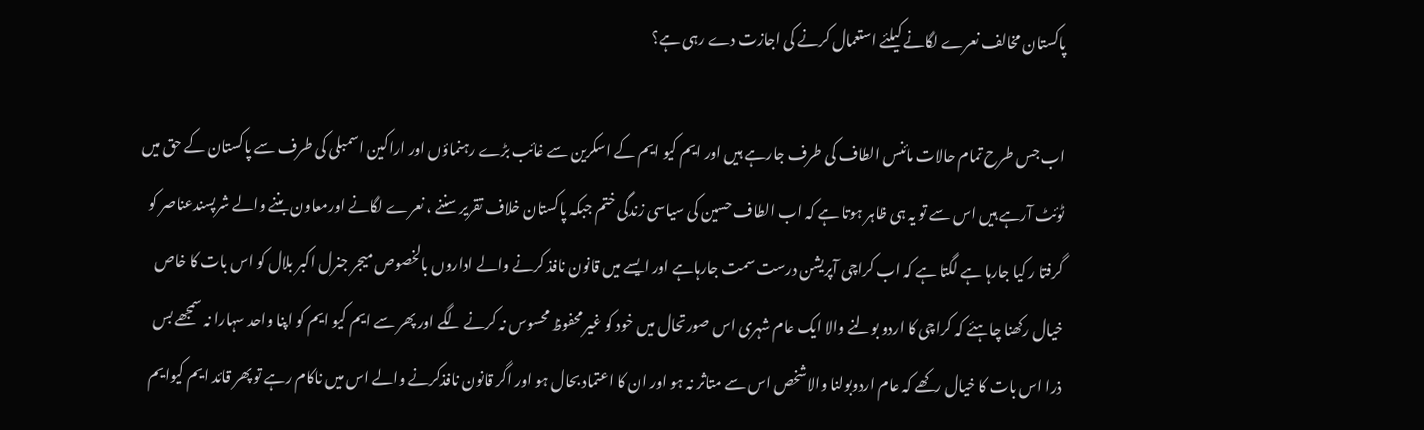پاکستان مخالف نعرے لگانے کیلئے استعمال کرنے کی اجازت دے رہی ہے؟

اب جس طرح تمام حالات مائنس الطاف کی طرف جارہے ہیں اور ایم کیو ایم کے اسکرین سے غائب بڑے رہنماؤں اور اراکین اسمبلی کی طرف سے پاکستان کے حق میں ٹوئٹ آرہے ہیں اس سے تو یہ ہی ظاہر ہوتا ہے کہ اب الطاف حسین کی سیاسی زندگی ختم جبکہ پاکستان خلاف تقریر سننے ، نعرے لگانے اورمعاون بننے والے شرپسندعناصر کو گرفتا ر کیا جارہا ہے لگتا ہے کہ اب کراچی آپریشن درست سمت جارہاہے اور ایسے میں قانون نافذ کرنے والے اداروں بالخصوص میجر جنرل اکبر بلال کو اس بات کا خاص خیال رکھنا چاہئے کہ کراچی کا اردو بولنے والا ایک عام شہری اس صورتحال میں خود کو غیر محفوظ محسوس نہ کرنے لگے اور پھر سے ایم کیو ایم کو اپنا واحد سہارا نہ سمجھے بس ذرا اس بات کا خیال رکھے کہ عام اردوبولنا والاشخص اس سے متاثر نہ ہو اور ان کا اعتماد بحال ہو اور اگر قانون نافذکرنے والے اس میں ناکام رہے تو پھر قائد ایم کیوایم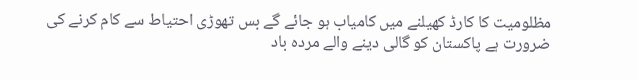مظلومیت کا کارڈ کھیلنے میں کامیاب ہو جائے گے بس تھوڑی احتیاط سے کام کرنے کی ضرورت ہے پاکستان کو گالی دینے والے مردہ باد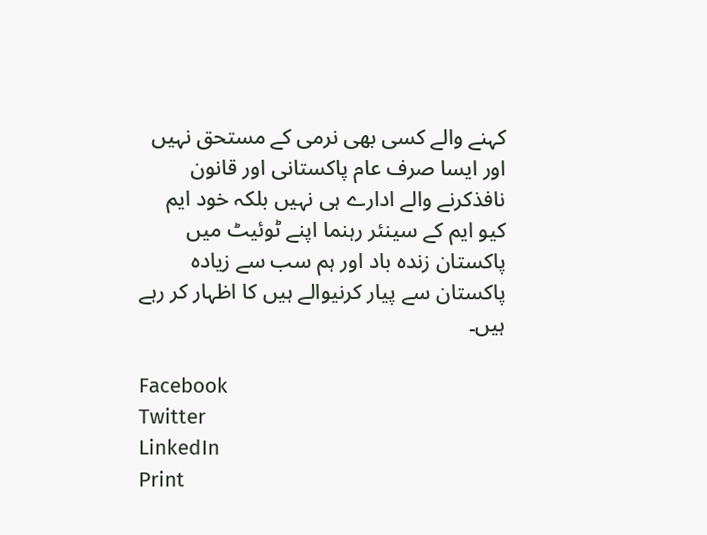کہنے والے کسی بھی نرمی کے مستحق نہیں اور ایسا صرف عام پاکستانی اور قانون نافذکرنے والے ادارے ہی نہیں بلکہ خود ایم کیو ایم کے سینئر رہنما اپنے ٹوئیٹ میں پاکستان زندہ باد اور ہم سب سے زیادہ پاکستان سے پیار کرنیوالے ہیں کا اظہار کر رہے ہیں۔

Facebook
Twitter
LinkedIn
Print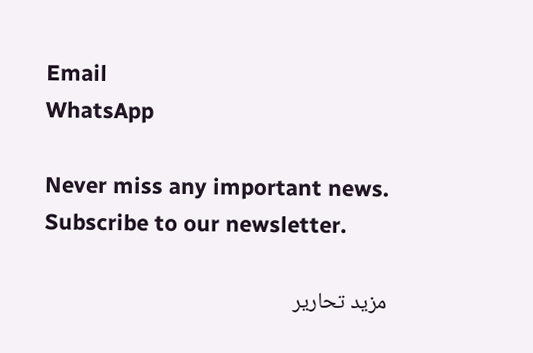Email
WhatsApp

Never miss any important news. Subscribe to our newsletter.

مزید تحاریر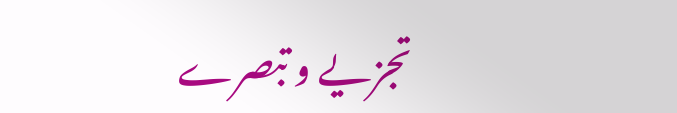تجزیے و تبصرے